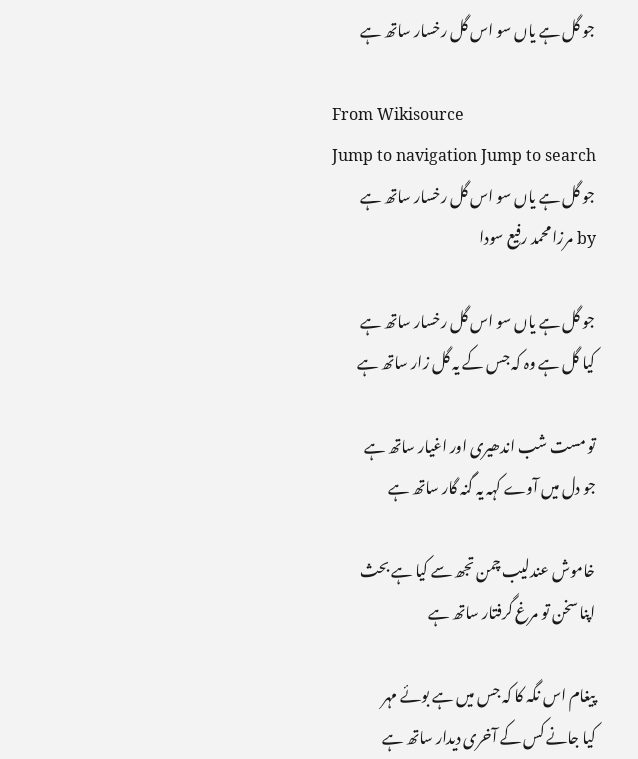جو گل ہے یاں سو اس گل رخسار ساتھ ہے

From Wikisource
Jump to navigation Jump to search
جو گل ہے یاں سو اس گل رخسار ساتھ ہے
by مرزا محمد رفیع سودا

جو گل ہے یاں سو اس گل رخسار ساتھ ہے
کیا گل ہے وہ کہ جس کے یہ گل زار ساتھ ہے

تو مست شب اندھیری اور اغیار ساتھ ہے
جو دل میں آوے کہہ یہ گنہ گار ساتھ ہے

خاموش عندلیب چمن تجھ سے کیا ہے بحث
اپنا سخن تو مرغ گرفتار ساتھ ہے

پیغام اس نگہ کا کہ جس میں ہے بوئے مہر
کیا جانے کس کے آخری دیدار ساتھ ہے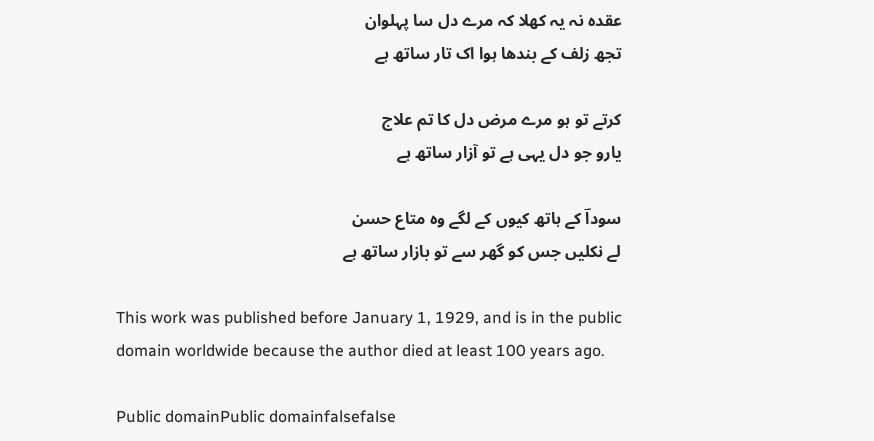عقدہ نہ یہ کھلا کہ مرے دل سا پہلوان
تجھ زلف کے بندھا ہوا اک تار ساتھ ہے

کرتے تو ہو مرے مرض دل کا تم علاج
یارو جو دل یہی ہے تو آزار ساتھ ہے

سوداؔ کے ہاتھ کیوں کے لگے وہ متاع حسن
لے نکلیں جس کو گھر سے تو بازار ساتھ ہے

This work was published before January 1, 1929, and is in the public domain worldwide because the author died at least 100 years ago.

Public domainPublic domainfalsefalse